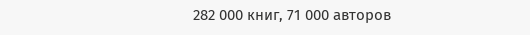282 000 книг, 71 000 авторов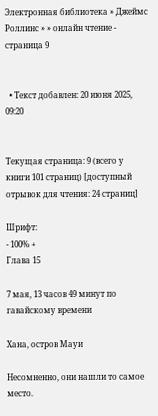Электронная библиотека » Джеймс Роллинс » » онлайн чтение - страница 9


  • Текст добавлен: 20 июня 2025, 09:20


Текущая страница: 9 (всего у книги 101 страниц) [доступный отрывок для чтения: 24 страниц]

Шрифт:
- 100% +
Глава 15

7 мая, 13 часов 49 минут по гавайскому времени

Хана, остров Мауи

Несомненно, они нашли то самое место.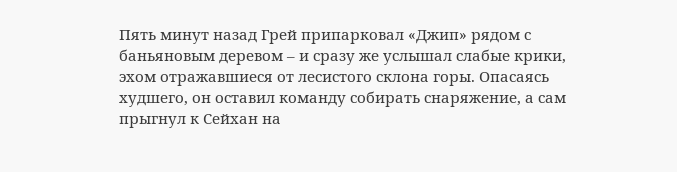Пять минут назад Грей припарковал «Джип» рядом с баньяновым деревом – и сразу же услышал слабые крики, эхом отражавшиеся от лесистого склона горы. Опасаясь худшего, он оставил команду собирать снаряжение, а сам прыгнул к Сейхан на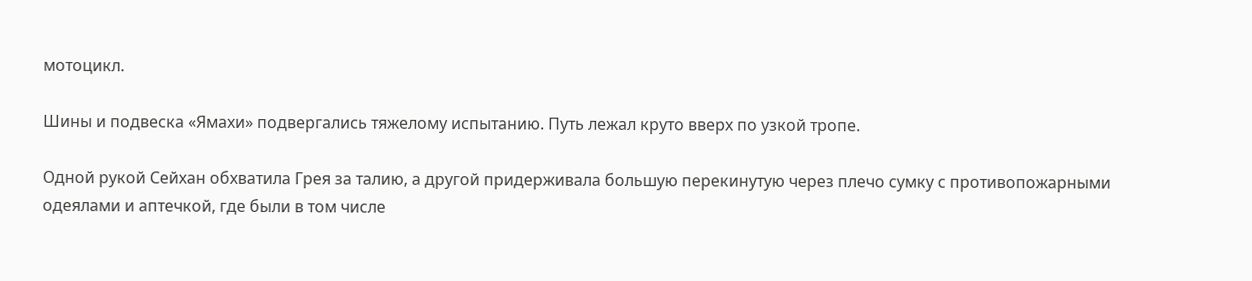мотоцикл.

Шины и подвеска «Ямахи» подвергались тяжелому испытанию. Путь лежал круто вверх по узкой тропе.

Одной рукой Сейхан обхватила Грея за талию, а другой придерживала большую перекинутую через плечо сумку с противопожарными одеялами и аптечкой, где были в том числе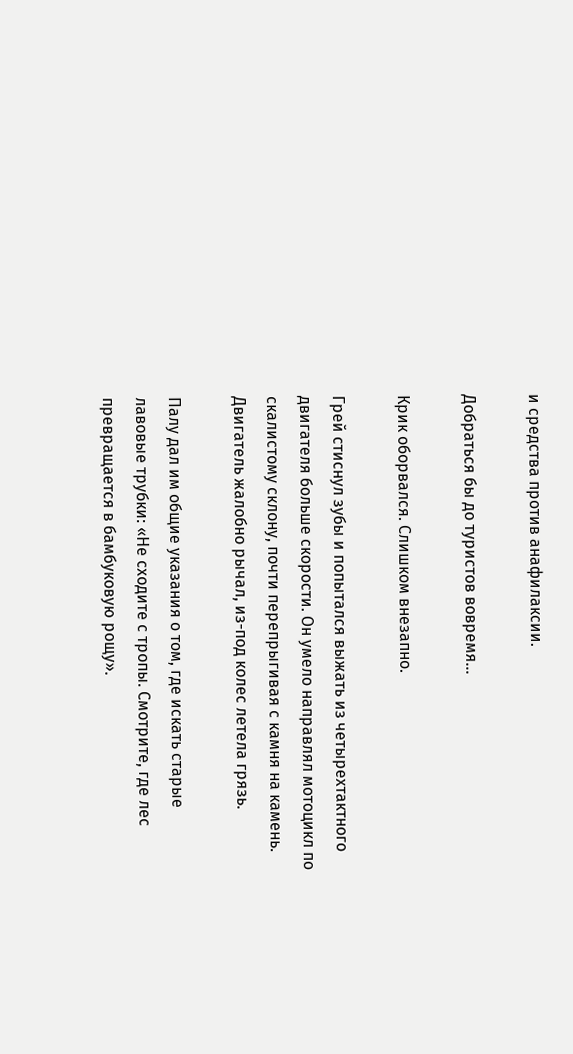и средства против анафилаксии.

Добраться бы до туристов вовремя…

Крик оборвался. Слишком внезапно.

Грей стиснул зубы и попытался выжать из четырехтактного двигателя больше скорости. Он умело направлял мотоцикл по скалистому склону, почти перепрыгивая с камня на камень. Двигатель жалобно рычал, из-под колес летела грязь.

Палу дал им общие указания о том, где искать старые лавовые трубки: «Не сходите с тропы. Смотрите, где лес превращается в бамбуковую рощу».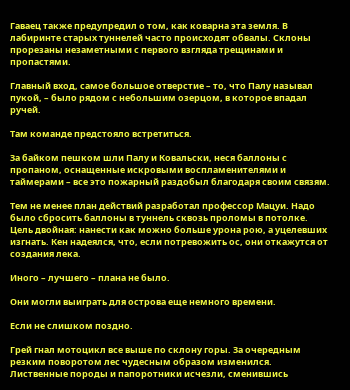Гаваец также предупредил о том, как коварна эта земля. В лабиринте старых туннелей часто происходят обвалы. Склоны прорезаны незаметными с первого взгляда трещинами и пропастями.

Главный вход, самое большое отверстие – то, что Палу называл пукой, – было рядом с небольшим озерцом, в которое впадал ручей.

Там команде предстояло встретиться.

За байком пешком шли Палу и Ковальски, неся баллоны с пропаном, оснащенные искровыми воспламенителями и таймерами – все это пожарный раздобыл благодаря своим связям.

Тем не менее план действий разработал профессор Мацуи. Надо было сбросить баллоны в туннель сквозь проломы в потолке. Цель двойная: нанести как можно больше урона рою, а уцелевших изгнать. Кен надеялся, что, если потревожить ос, они откажутся от создания лека.

Иного – лучшего – плана не было.

Они могли выиграть для острова еще немного времени.

Если не слишком поздно.

Грей гнал мотоцикл все выше по склону горы. За очередным резким поворотом лес чудесным образом изменился. Лиственные породы и папоротники исчезли, сменившись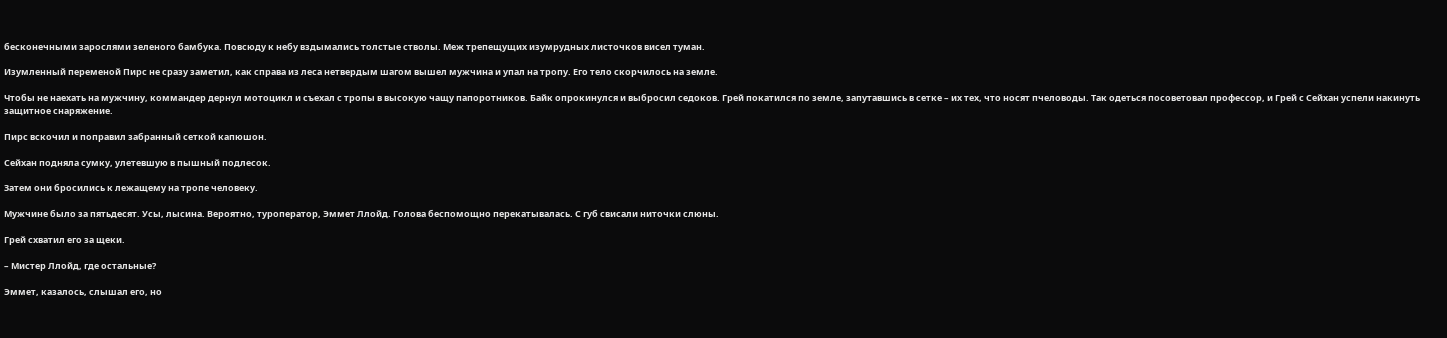бесконечными зарослями зеленого бамбука. Повсюду к небу вздымались толстые стволы. Меж трепещущих изумрудных листочков висел туман.

Изумленный переменой Пирс не сразу заметил, как справа из леса нетвердым шагом вышел мужчина и упал на тропу. Его тело скорчилось на земле.

Чтобы не наехать на мужчину, коммандер дернул мотоцикл и съехал с тропы в высокую чащу папоротников. Байк опрокинулся и выбросил седоков. Грей покатился по земле, запутавшись в сетке – их тех, что носят пчеловоды. Так одеться посоветовал профессор, и Грей с Сейхан успели накинуть защитное снаряжение.

Пирс вскочил и поправил забранный сеткой капюшон.

Сейхан подняла сумку, улетевшую в пышный подлесок.

Затем они бросились к лежащему на тропе человеку.

Мужчине было за пятьдесят. Усы, лысина. Вероятно, туроператор, Эммет Ллойд. Голова беспомощно перекатывалась. С губ свисали ниточки слюны.

Грей схватил его за щеки.

– Мистер Ллойд, где остальные?

Эммет, казалось, слышал его, но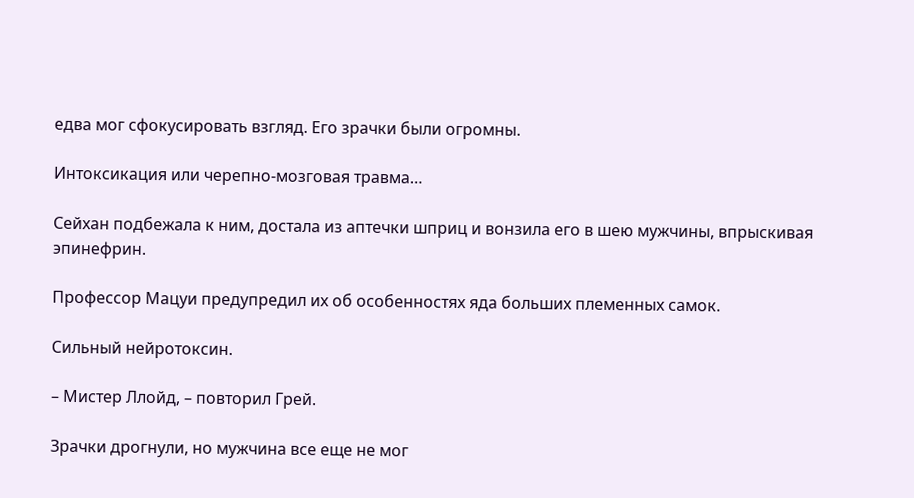едва мог сфокусировать взгляд. Его зрачки были огромны.

Интоксикация или черепно-мозговая травма…

Сейхан подбежала к ним, достала из аптечки шприц и вонзила его в шею мужчины, впрыскивая эпинефрин.

Профессор Мацуи предупредил их об особенностях яда больших племенных самок.

Сильный нейротоксин.

– Мистер Ллойд, – повторил Грей.

Зрачки дрогнули, но мужчина все еще не мог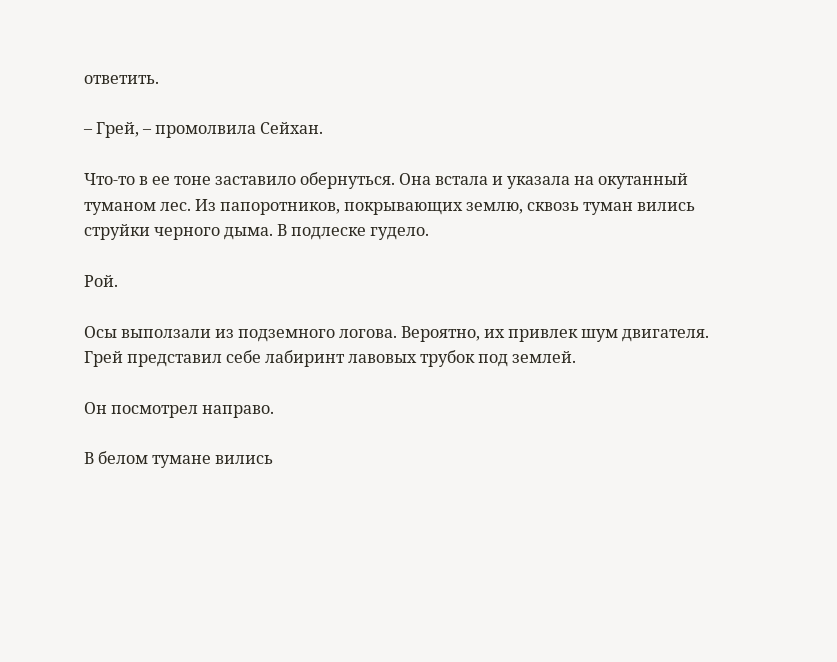ответить.

– Грей, – промолвила Сейхан.

Что-то в ее тоне заставило обернуться. Она встала и указала на окутанный туманом лес. Из папоротников, покрывающих землю, сквозь туман вились струйки черного дыма. В подлеске гудело.

Рой.

Осы выползали из подземного логова. Вероятно, их привлек шум двигателя. Грей представил себе лабиринт лавовых трубок под землей.

Он посмотрел направо.

В белом тумане вились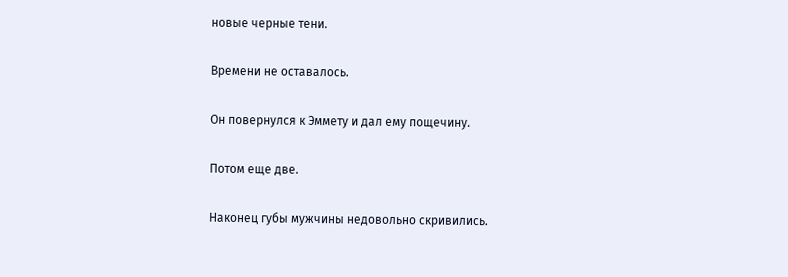новые черные тени.

Времени не оставалось.

Он повернулся к Эммету и дал ему пощечину.

Потом еще две.

Наконец губы мужчины недовольно скривились.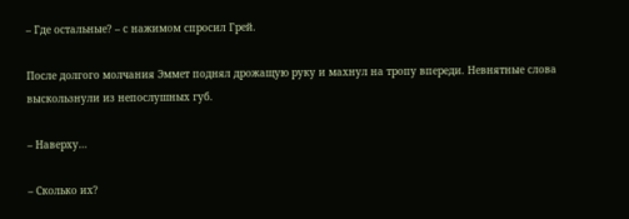– Где остальные? – с нажимом спросил Грей.

После долгого молчания Эммет поднял дрожащую руку и махнул на тропу впереди. Невнятные слова выскользнули из непослушных губ.

– Наверху…

– Сколько их?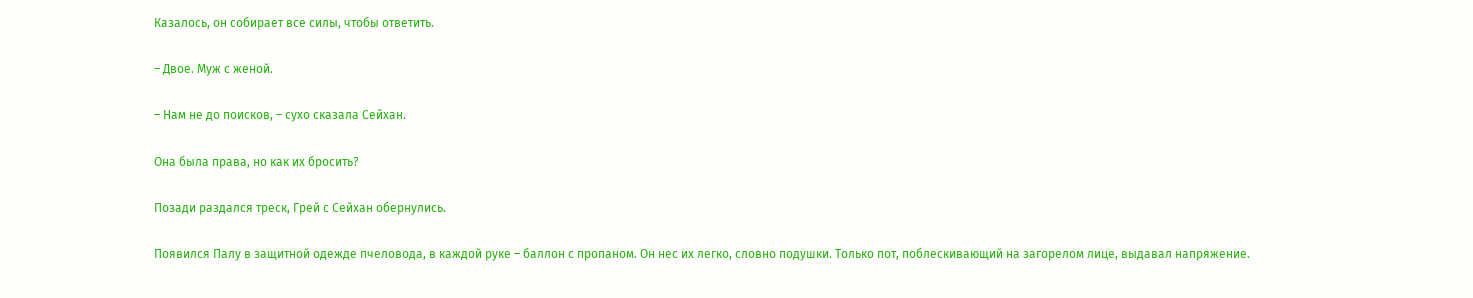Казалось, он собирает все силы, чтобы ответить.

– Двое. Муж с женой.

– Нам не до поисков, – сухо сказала Сейхан.

Она была права, но как их бросить?

Позади раздался треск, Грей с Сейхан обернулись.

Появился Палу в защитной одежде пчеловода, в каждой руке – баллон с пропаном. Он нес их легко, словно подушки. Только пот, поблескивающий на загорелом лице, выдавал напряжение.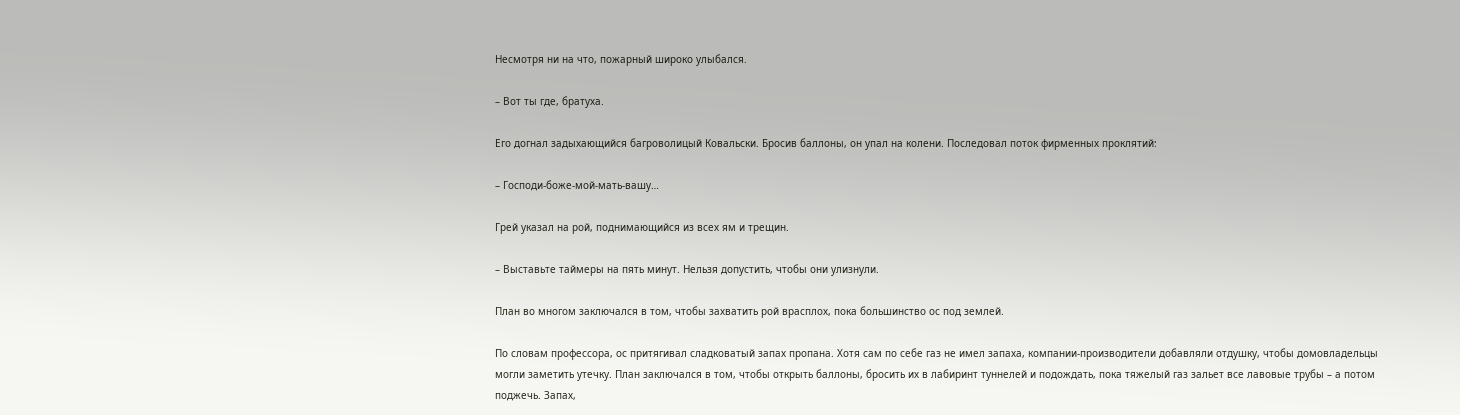Несмотря ни на что, пожарный широко улыбался.

– Вот ты где, братуха.

Его догнал задыхающийся багроволицый Ковальски. Бросив баллоны, он упал на колени. Последовал поток фирменных проклятий:

– Господи-боже-мой-мать-вашу…

Грей указал на рой, поднимающийся из всех ям и трещин.

– Выставьте таймеры на пять минут. Нельзя допустить, чтобы они улизнули.

План во многом заключался в том, чтобы захватить рой врасплох, пока большинство ос под землей.

По словам профессора, ос притягивал сладковатый запах пропана. Хотя сам по себе газ не имел запаха, компании-производители добавляли отдушку, чтобы домовладельцы могли заметить утечку. План заключался в том, чтобы открыть баллоны, бросить их в лабиринт туннелей и подождать, пока тяжелый газ зальет все лавовые трубы – а потом поджечь. Запах,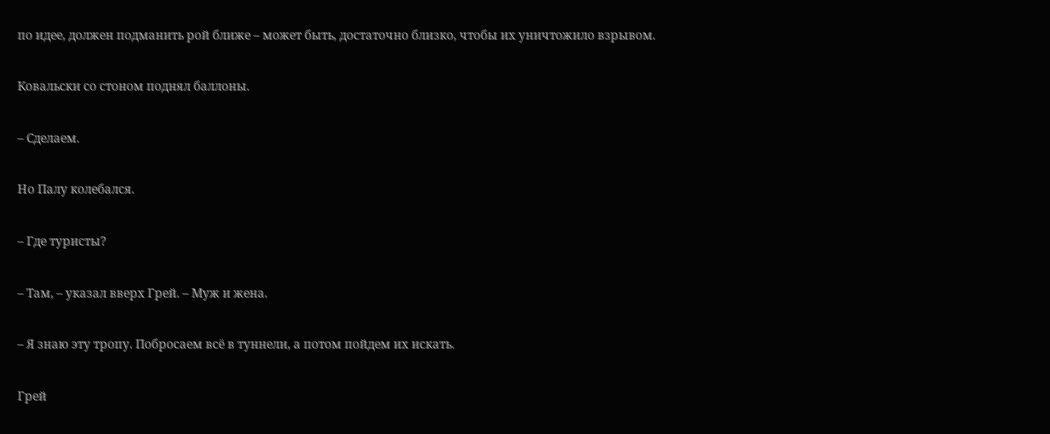по идее, должен подманить рой ближе – может быть, достаточно близко, чтобы их уничтожило взрывом.

Ковальски со стоном поднял баллоны.

– Сделаем.

Но Палу колебался.

– Где туристы?

– Там, – указал вверх Грей. – Муж и жена.

– Я знаю эту тропу. Побросаем всё в туннели, а потом пойдем их искать.

Грей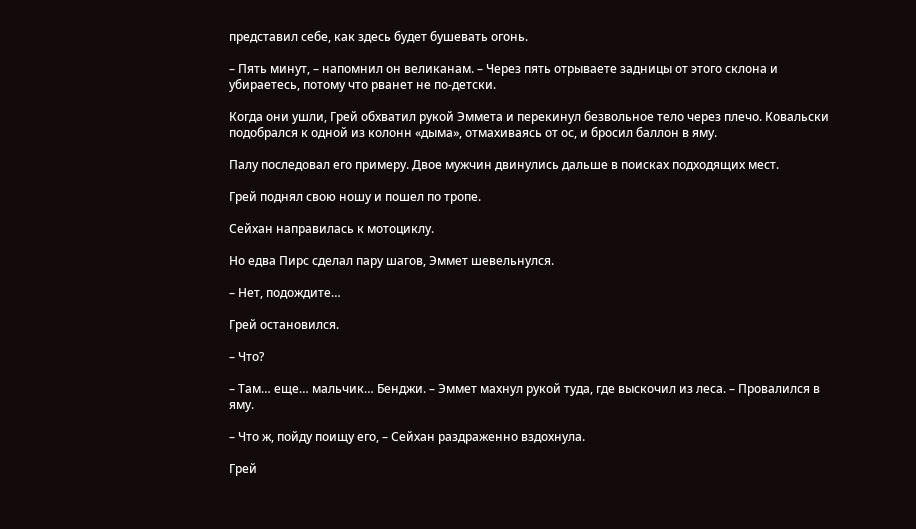представил себе, как здесь будет бушевать огонь.

– Пять минут, – напомнил он великанам. – Через пять отрываете задницы от этого склона и убираетесь, потому что рванет не по-детски.

Когда они ушли, Грей обхватил рукой Эммета и перекинул безвольное тело через плечо. Ковальски подобрался к одной из колонн «дыма», отмахиваясь от ос, и бросил баллон в яму.

Палу последовал его примеру. Двое мужчин двинулись дальше в поисках подходящих мест.

Грей поднял свою ношу и пошел по тропе.

Сейхан направилась к мотоциклу.

Но едва Пирс сделал пару шагов, Эммет шевельнулся.

– Нет, подождите…

Грей остановился.

– Что?

– Там… еще… мальчик… Бенджи. – Эммет махнул рукой туда, где выскочил из леса. – Провалился в яму.

– Что ж, пойду поищу его, – Сейхан раздраженно вздохнула.

Грей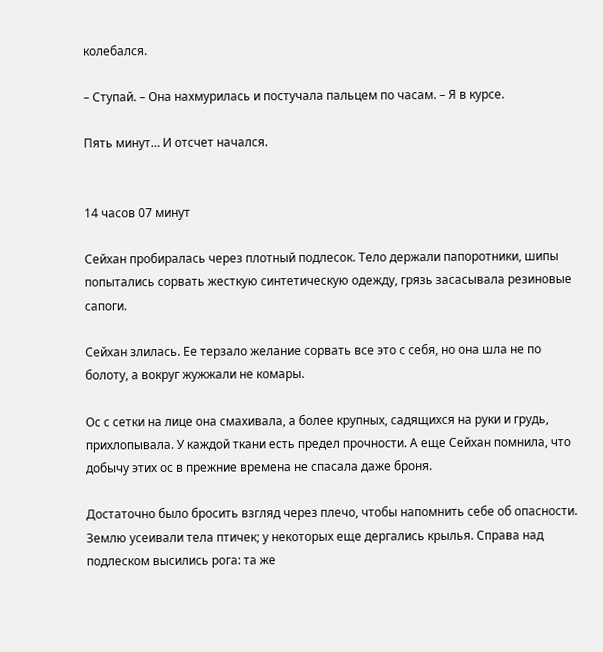колебался.

– Ступай. – Она нахмурилась и постучала пальцем по часам. – Я в курсе.

Пять минут… И отсчет начался.


14 часов 07 минут

Сейхан пробиралась через плотный подлесок. Тело держали папоротники, шипы попытались сорвать жесткую синтетическую одежду, грязь засасывала резиновые сапоги.

Сейхан злилась. Ее терзало желание сорвать все это с себя, но она шла не по болоту, а вокруг жужжали не комары.

Ос с сетки на лице она смахивала, а более крупных, садящихся на руки и грудь, прихлопывала. У каждой ткани есть предел прочности. А еще Сейхан помнила, что добычу этих ос в прежние времена не спасала даже броня.

Достаточно было бросить взгляд через плечо, чтобы напомнить себе об опасности. Землю усеивали тела птичек; у некоторых еще дергались крылья. Справа над подлеском высились рога: та же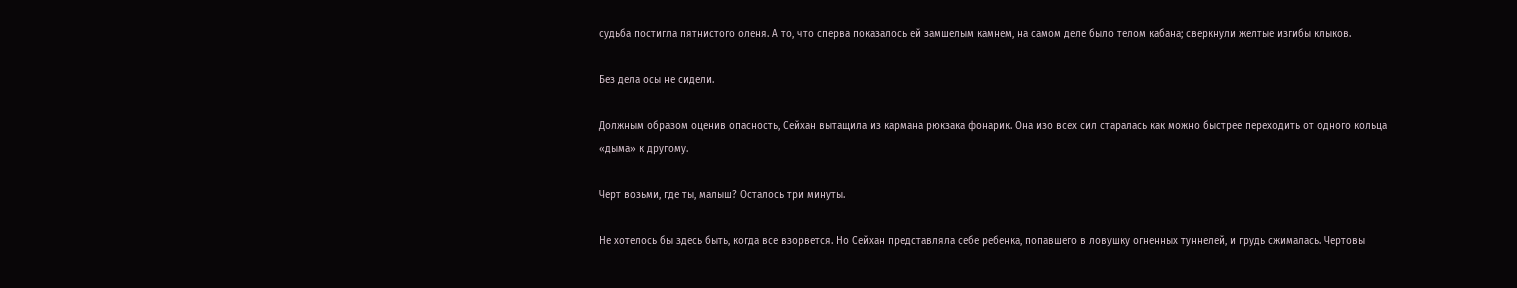судьба постигла пятнистого оленя. А то, что сперва показалось ей замшелым камнем, на самом деле было телом кабана; сверкнули желтые изгибы клыков.

Без дела осы не сидели.

Должным образом оценив опасность, Сейхан вытащила из кармана рюкзака фонарик. Она изо всех сил старалась как можно быстрее переходить от одного кольца «дыма» к другому.

Черт возьми, где ты, малыш? Осталось три минуты.

Не хотелось бы здесь быть, когда все взорвется. Но Сейхан представляла себе ребенка, попавшего в ловушку огненных туннелей, и грудь сжималась. Чертовы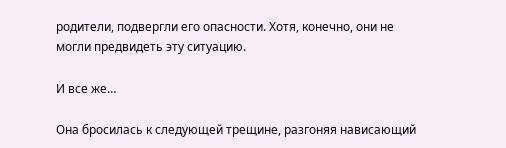родители, подвергли его опасности. Хотя, конечно, они не могли предвидеть эту ситуацию.

И все же…

Она бросилась к следующей трещине, разгоняя нависающий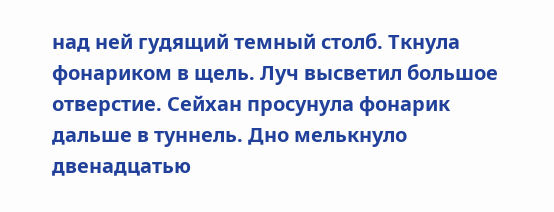над ней гудящий темный столб. Ткнула фонариком в щель. Луч высветил большое отверстие. Сейхан просунула фонарик дальше в туннель. Дно мелькнуло двенадцатью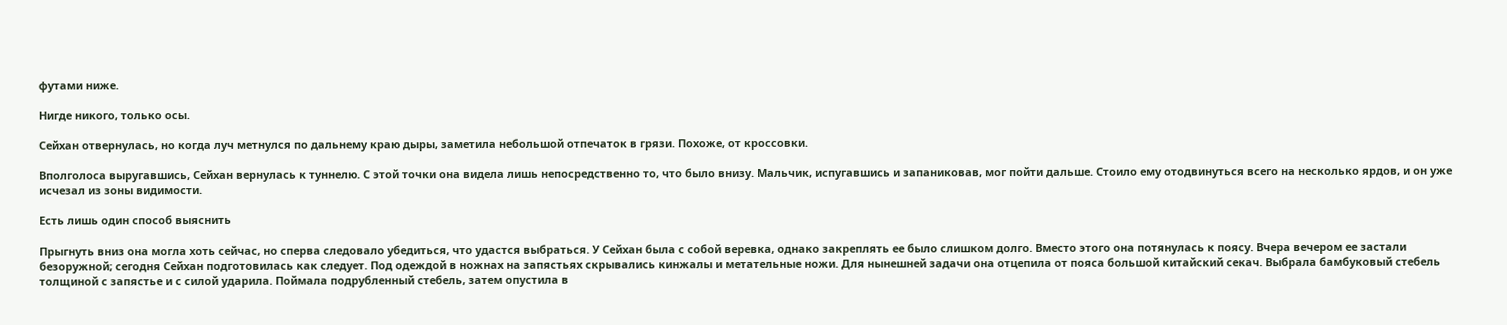футами ниже.

Нигде никого, только осы.

Сейхан отвернулась, но когда луч метнулся по дальнему краю дыры, заметила небольшой отпечаток в грязи. Похоже, от кроссовки.

Вполголоса выругавшись, Сейхан вернулась к туннелю. С этой точки она видела лишь непосредственно то, что было внизу. Мальчик, испугавшись и запаниковав, мог пойти дальше. Стоило ему отодвинуться всего на несколько ярдов, и он уже исчезал из зоны видимости.

Есть лишь один способ выяснить

Прыгнуть вниз она могла хоть сейчас, но сперва следовало убедиться, что удастся выбраться. У Сейхан была с собой веревка, однако закреплять ее было слишком долго. Вместо этого она потянулась к поясу. Вчера вечером ее застали безоружной; сегодня Сейхан подготовилась как следует. Под одеждой в ножнах на запястьях скрывались кинжалы и метательные ножи. Для нынешней задачи она отцепила от пояса большой китайский секач. Выбрала бамбуковый стебель толщиной с запястье и с силой ударила. Поймала подрубленный стебель, затем опустила в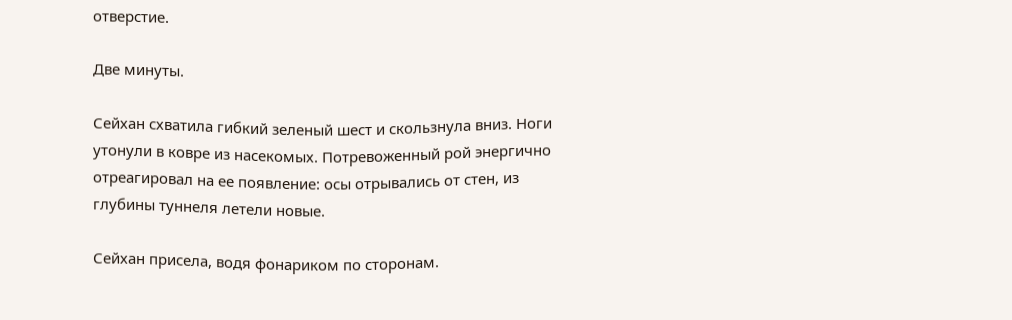отверстие.

Две минуты.

Сейхан схватила гибкий зеленый шест и скользнула вниз. Ноги утонули в ковре из насекомых. Потревоженный рой энергично отреагировал на ее появление: осы отрывались от стен, из глубины туннеля летели новые.

Сейхан присела, водя фонариком по сторонам.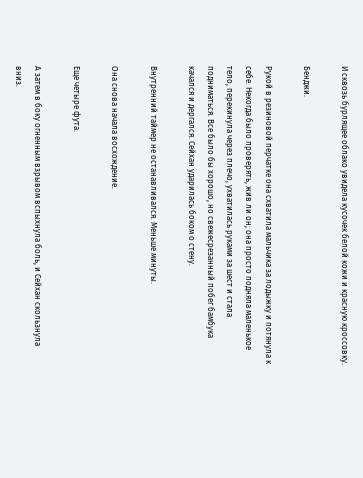И сквозь бурлящее облако увидела кусочек белой кожи и красную кроссовку.

Бенджи.

Рукой в резиновой перчатке она схватила мальчика за лодыжку и потянула к себе. Некогда было проверять, жив ли он; она просто подняла маленькое тело, перекинула через плечо, ухватилась руками за шест и стала подниматься. Все было бы хорошо, но свежесрезанный побег бамбука качался и дергался. Сейхан ударилась боком о стену.

Внутренний таймер не останавливался. Меньше минуты.

Она снова начала восхождение.

Еще четыре фута.

А затем в боку огненным взрывом вспыхнула боль, и Сейхан скользнула вниз.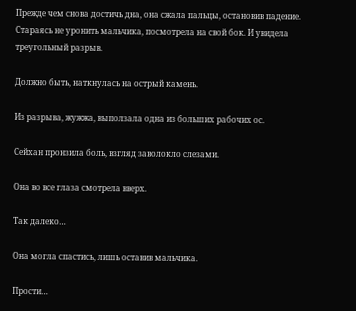Прежде чем снова достичь дна, она сжала пальцы, остановив падение. Стараясь не уронить мальчика, посмотрела на свой бок. И увидела треугольный разрыв.

Должно быть, наткнулась на острый камень.

Из разрыва, жужжа, выползала одна из больших рабочих ос.

Сейхан пронзила боль, взгляд заволокло слезами.

Она во все глаза смотрела вверх.

Так далеко…

Она могла спастись, лишь оставив мальчика.

Прости…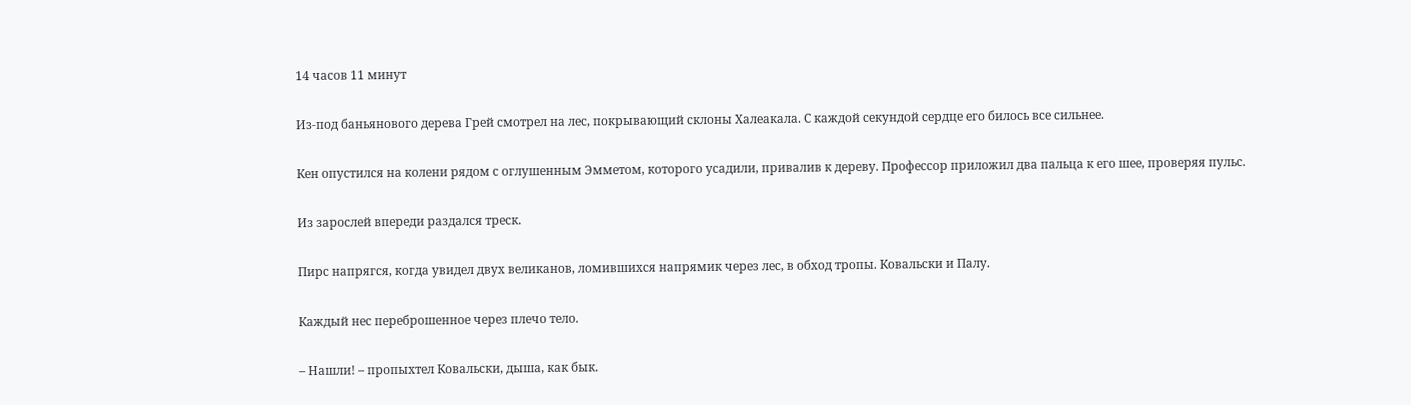14 часов 11 минут

Из-под баньянового дерева Грей смотрел на лес, покрывающий склоны Халеакала. С каждой секундой сердце его билось все сильнее.

Кен опустился на колени рядом с оглушенным Эмметом, которого усадили, привалив к дереву. Профессор приложил два пальца к его шее, проверяя пульс.

Из зарослей впереди раздался треск.

Пирс напрягся, когда увидел двух великанов, ломившихся напрямик через лес, в обход тропы. Ковальски и Палу.

Каждый нес переброшенное через плечо тело.

– Нашли! – пропыхтел Ковальски, дыша, как бык.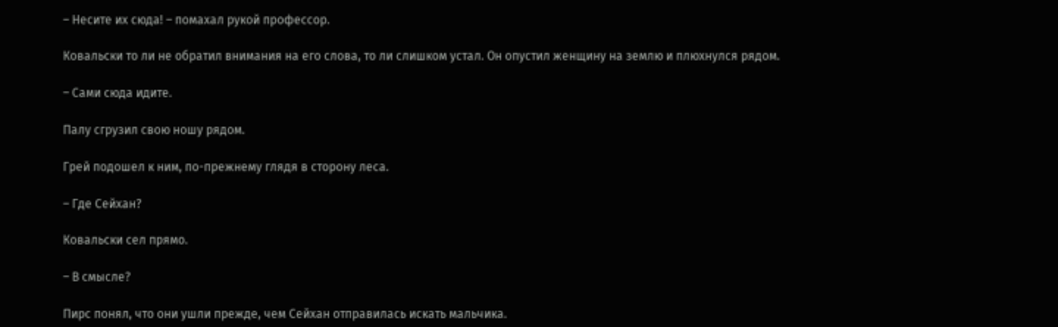– Несите их сюда! – помахал рукой профессор.

Ковальски то ли не обратил внимания на его слова, то ли слишком устал. Он опустил женщину на землю и плюхнулся рядом.

– Сами сюда идите.

Палу сгрузил свою ношу рядом.

Грей подошел к ним, по-прежнему глядя в сторону леса.

– Где Сейхан?

Ковальски сел прямо.

– В смысле?

Пирс понял, что они ушли прежде, чем Сейхан отправилась искать мальчика.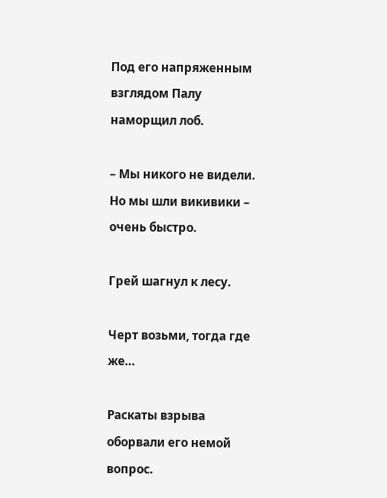Под его напряженным взглядом Палу наморщил лоб.

– Мы никого не видели. Но мы шли викивики – очень быстро.

Грей шагнул к лесу.

Черт возьми, тогда где же…

Раскаты взрыва оборвали его немой вопрос.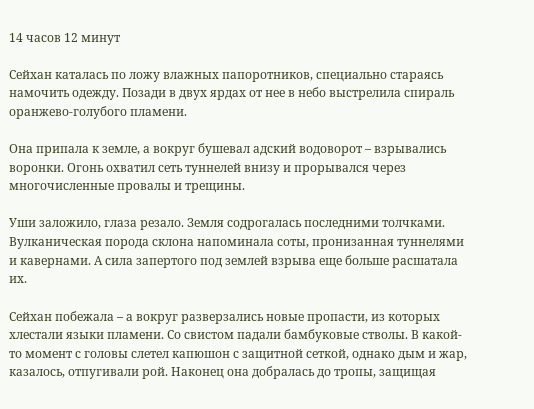14 часов 12 минут

Сейхан каталась по ложу влажных папоротников, специально стараясь намочить одежду. Позади в двух ярдах от нее в небо выстрелила спираль оранжево-голубого пламени.

Она припала к земле, а вокруг бушевал адский водоворот – взрывались воронки. Огонь охватил сеть туннелей внизу и прорывался через многочисленные провалы и трещины.

Уши заложило, глаза резало. Земля содрогалась последними толчками. Вулканическая порода склона напоминала соты, пронизанная туннелями и кавернами. А сила запертого под землей взрыва еще больше расшатала их.

Сейхан побежала – а вокруг разверзались новые пропасти, из которых хлестали языки пламени. Со свистом падали бамбуковые стволы. В какой-то момент с головы слетел капюшон с защитной сеткой, однако дым и жар, казалось, отпугивали рой. Наконец она добралась до тропы, защищая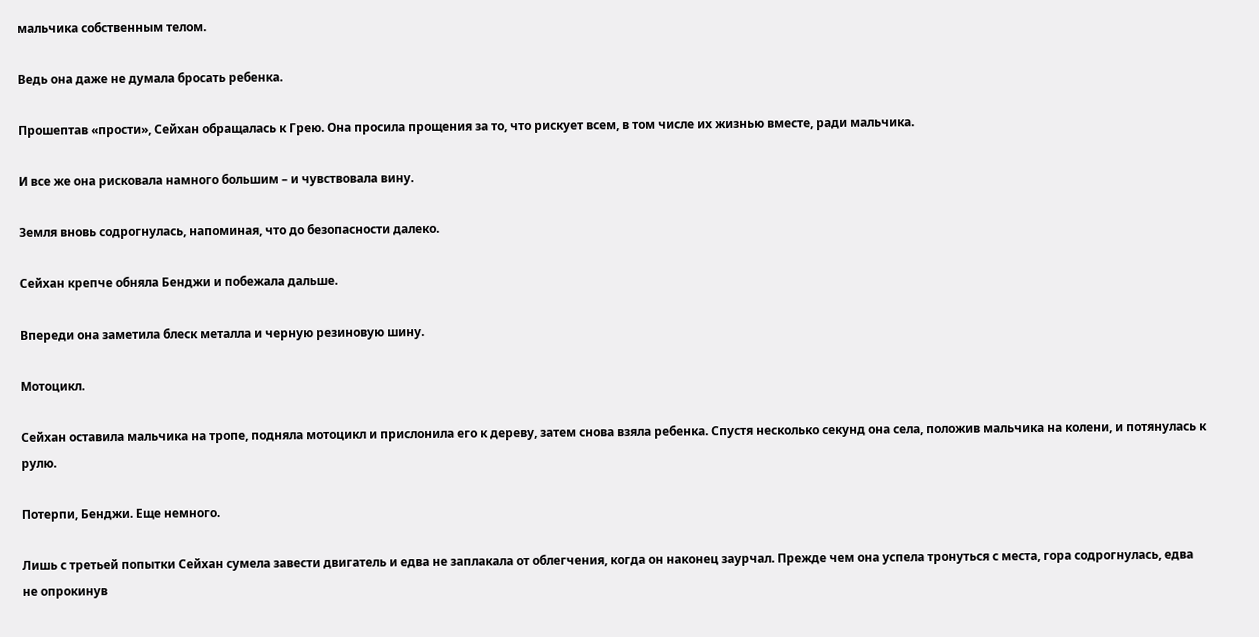мальчика собственным телом.

Ведь она даже не думала бросать ребенка.

Прошептав «прости», Сейхан обращалась к Грею. Она просила прощения за то, что рискует всем, в том числе их жизнью вместе, ради мальчика.

И все же она рисковала намного большим – и чувствовала вину.

Земля вновь содрогнулась, напоминая, что до безопасности далеко.

Сейхан крепче обняла Бенджи и побежала дальше.

Впереди она заметила блеск металла и черную резиновую шину.

Мотоцикл.

Сейхан оставила мальчика на тропе, подняла мотоцикл и прислонила его к дереву, затем снова взяла ребенка. Спустя несколько секунд она села, положив мальчика на колени, и потянулась к рулю.

Потерпи, Бенджи. Еще немного.

Лишь с третьей попытки Сейхан сумела завести двигатель и едва не заплакала от облегчения, когда он наконец заурчал. Прежде чем она успела тронуться с места, гора содрогнулась, едва не опрокинув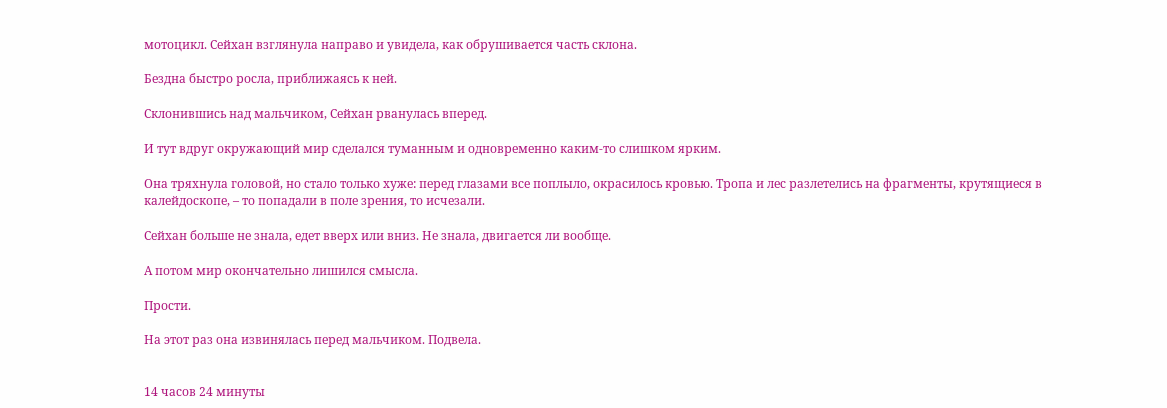мотоцикл. Сейхан взглянула направо и увидела, как обрушивается часть склона.

Бездна быстро росла, приближаясь к ней.

Склонившись над мальчиком, Сейхан рванулась вперед.

И тут вдруг окружающий мир сделался туманным и одновременно каким-то слишком ярким.

Она тряхнула головой, но стало только хуже: перед глазами все поплыло, окрасилось кровью. Тропа и лес разлетелись на фрагменты, крутящиеся в калейдоскопе, – то попадали в поле зрения, то исчезали.

Сейхан больше не знала, едет вверх или вниз. Не знала, двигается ли вообще.

А потом мир окончательно лишился смысла.

Прости.

На этот раз она извинялась перед мальчиком. Подвела.


14 часов 24 минуты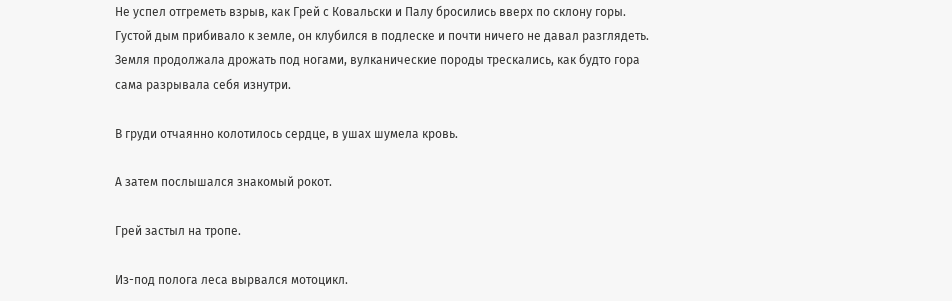Не успел отгреметь взрыв, как Грей с Ковальски и Палу бросились вверх по склону горы. Густой дым прибивало к земле, он клубился в подлеске и почти ничего не давал разглядеть. Земля продолжала дрожать под ногами, вулканические породы трескались, как будто гора сама разрывала себя изнутри.

В груди отчаянно колотилось сердце, в ушах шумела кровь.

А затем послышался знакомый рокот.

Грей застыл на тропе.

Из-под полога леса вырвался мотоцикл.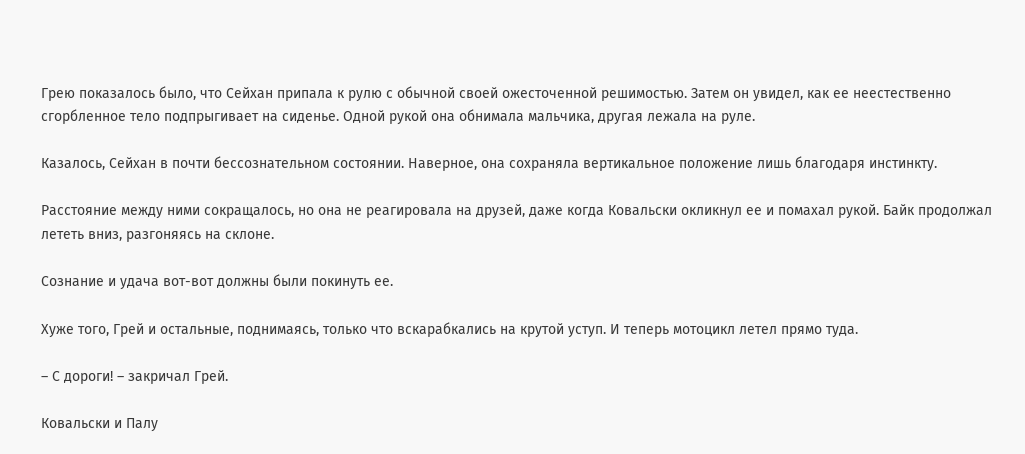Грею показалось было, что Сейхан припала к рулю с обычной своей ожесточенной решимостью. Затем он увидел, как ее неестественно сгорбленное тело подпрыгивает на сиденье. Одной рукой она обнимала мальчика, другая лежала на руле.

Казалось, Сейхан в почти бессознательном состоянии. Наверное, она сохраняла вертикальное положение лишь благодаря инстинкту.

Расстояние между ними сокращалось, но она не реагировала на друзей, даже когда Ковальски окликнул ее и помахал рукой. Байк продолжал лететь вниз, разгоняясь на склоне.

Сознание и удача вот-вот должны были покинуть ее.

Хуже того, Грей и остальные, поднимаясь, только что вскарабкались на крутой уступ. И теперь мотоцикл летел прямо туда.

– С дороги! – закричал Грей.

Ковальски и Палу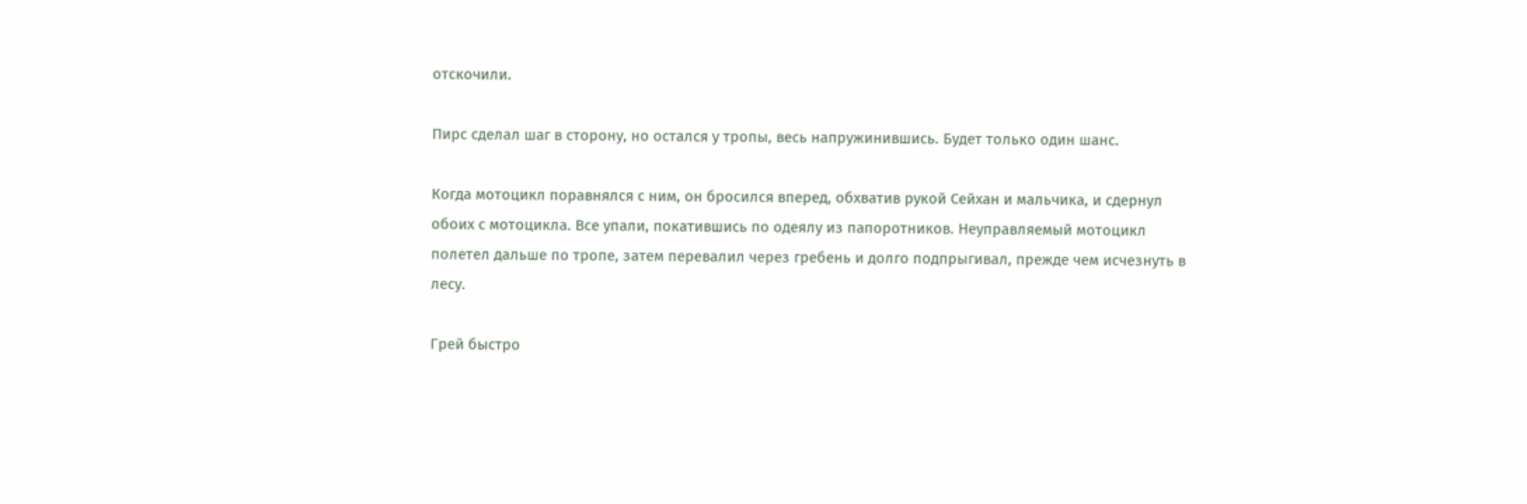отскочили.

Пирс сделал шаг в сторону, но остался у тропы, весь напружинившись. Будет только один шанс.

Когда мотоцикл поравнялся с ним, он бросился вперед, обхватив рукой Сейхан и мальчика, и сдернул обоих с мотоцикла. Все упали, покатившись по одеялу из папоротников. Неуправляемый мотоцикл полетел дальше по тропе, затем перевалил через гребень и долго подпрыгивал, прежде чем исчезнуть в лесу.

Грей быстро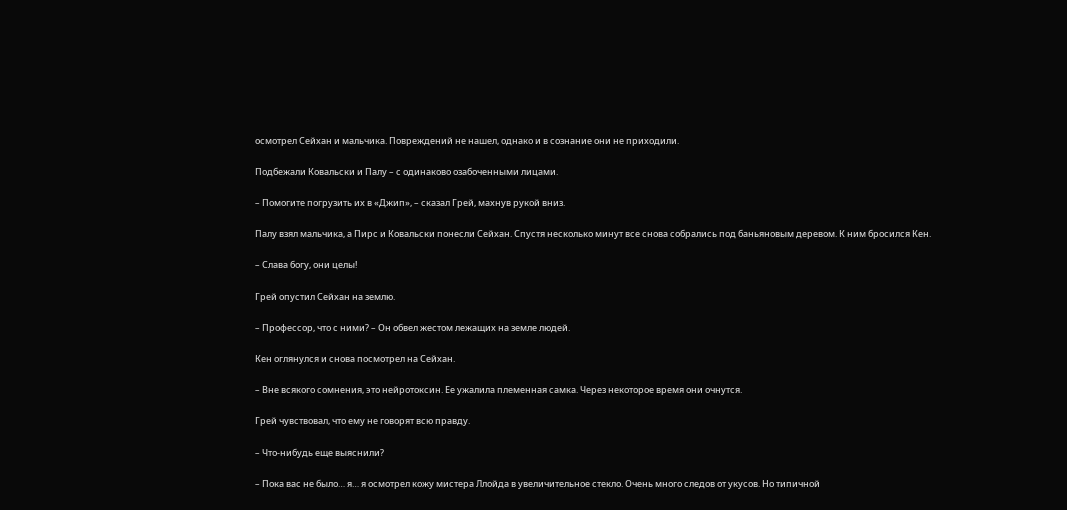осмотрел Сейхан и мальчика. Повреждений не нашел, однако и в сознание они не приходили.

Подбежали Ковальски и Палу – с одинаково озабоченными лицами.

– Помогите погрузить их в «Джип», – сказал Грей, махнув рукой вниз.

Палу взял мальчика, а Пирс и Ковальски понесли Сейхан. Спустя несколько минут все снова собрались под баньяновым деревом. К ним бросился Кен.

– Слава богу, они целы!

Грей опустил Сейхан на землю.

– Профессор, что с ними? – Он обвел жестом лежащих на земле людей.

Кен оглянулся и снова посмотрел на Сейхан.

– Вне всякого сомнения, это нейротоксин. Ее ужалила племенная самка. Через некоторое время они очнутся.

Грей чувствовал, что ему не говорят всю правду.

– Что-нибудь еще выяснили?

– Пока вас не было… я… я осмотрел кожу мистера Ллойда в увеличительное стекло. Очень много следов от укусов. Но типичной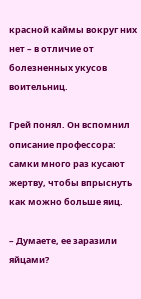красной каймы вокруг них нет – в отличие от болезненных укусов воительниц.

Грей понял. Он вспомнил описание профессора: самки много раз кусают жертву, чтобы впрыснуть как можно больше яиц.

– Думаете, ее заразили яйцами?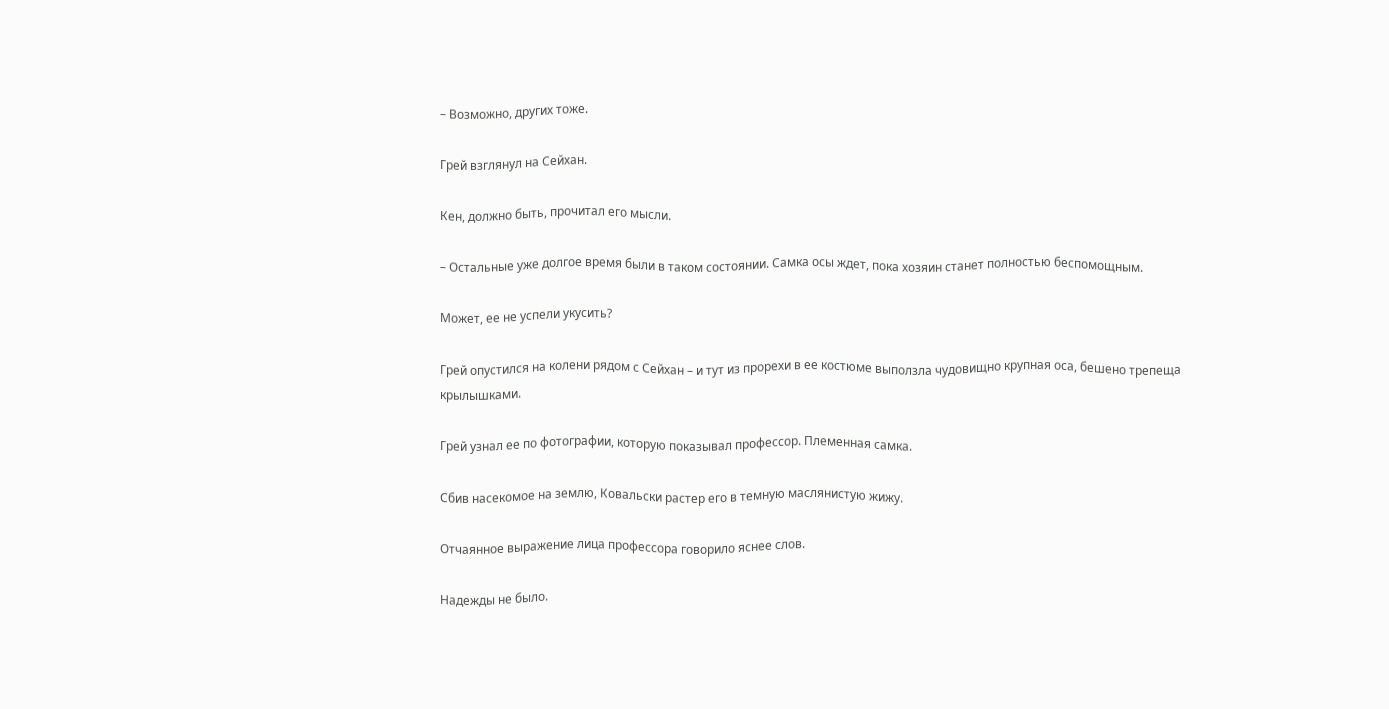– Возможно, других тоже.

Грей взглянул на Сейхан.

Кен, должно быть, прочитал его мысли.

– Остальные уже долгое время были в таком состоянии. Самка осы ждет, пока хозяин станет полностью беспомощным.

Может, ее не успели укусить?

Грей опустился на колени рядом с Сейхан – и тут из прорехи в ее костюме выползла чудовищно крупная оса, бешено трепеща крылышками.

Грей узнал ее по фотографии, которую показывал профессор. Племенная самка.

Сбив насекомое на землю, Ковальски растер его в темную маслянистую жижу.

Отчаянное выражение лица профессора говорило яснее слов.

Надежды не было.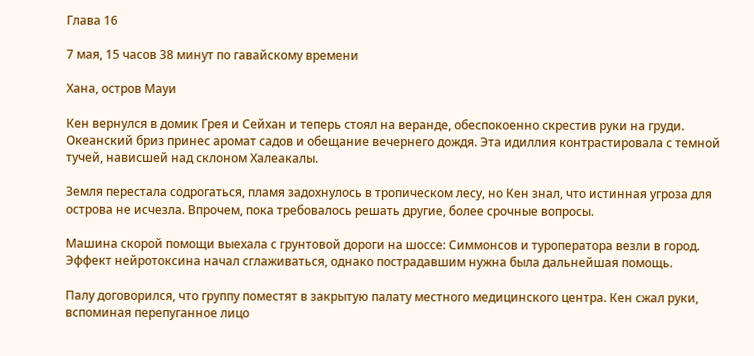Глава 16

7 мая, 15 часов 38 минут по гавайскому времени

Хана, остров Мауи

Кен вернулся в домик Грея и Сейхан и теперь стоял на веранде, обеспокоенно скрестив руки на груди. Океанский бриз принес аромат садов и обещание вечернего дождя. Эта идиллия контрастировала с темной тучей, нависшей над склоном Халеакалы.

Земля перестала содрогаться, пламя задохнулось в тропическом лесу, но Кен знал, что истинная угроза для острова не исчезла. Впрочем, пока требовалось решать другие, более срочные вопросы.

Машина скорой помощи выехала с грунтовой дороги на шоссе: Симмонсов и туроператора везли в город. Эффект нейротоксина начал сглаживаться, однако пострадавшим нужна была дальнейшая помощь.

Палу договорился, что группу поместят в закрытую палату местного медицинского центра. Кен сжал руки, вспоминая перепуганное лицо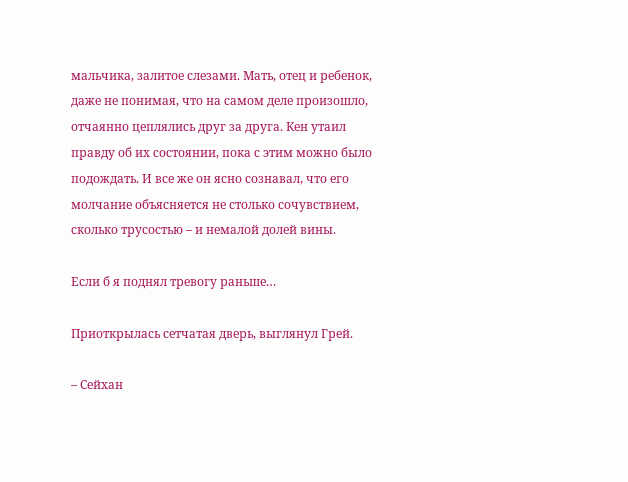мальчика, залитое слезами. Мать, отец и ребенок, даже не понимая, что на самом деле произошло, отчаянно цеплялись друг за друга. Кен утаил правду об их состоянии, пока с этим можно было подождать. И все же он ясно сознавал, что его молчание объясняется не столько сочувствием, сколько трусостью – и немалой долей вины.

Если б я поднял тревогу раньше…

Приоткрылась сетчатая дверь, выглянул Грей.

– Сейхан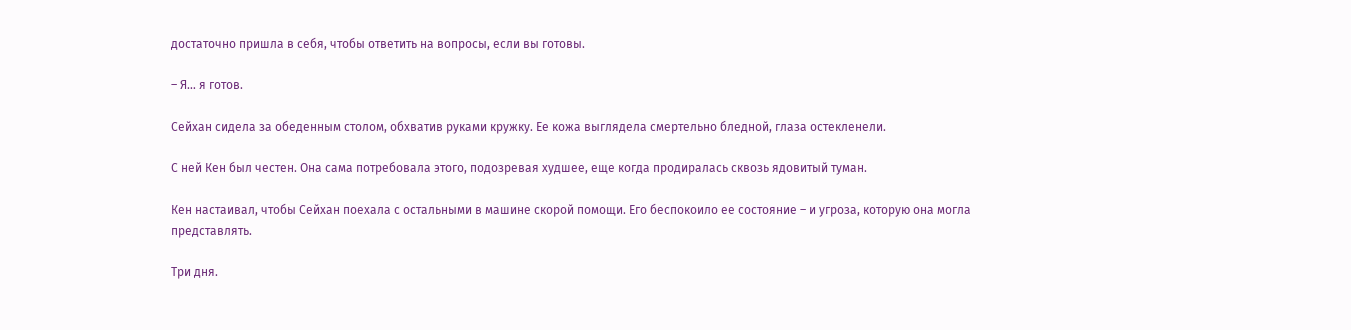достаточно пришла в себя, чтобы ответить на вопросы, если вы готовы.

– Я… я готов.

Сейхан сидела за обеденным столом, обхватив руками кружку. Ее кожа выглядела смертельно бледной, глаза остекленели.

С ней Кен был честен. Она сама потребовала этого, подозревая худшее, еще когда продиралась сквозь ядовитый туман.

Кен настаивал, чтобы Сейхан поехала с остальными в машине скорой помощи. Его беспокоило ее состояние – и угроза, которую она могла представлять.

Три дня.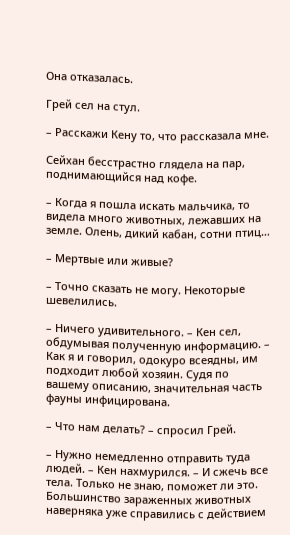Она отказалась.

Грей сел на стул.

– Расскажи Кену то, что рассказала мне.

Сейхан бесстрастно глядела на пар, поднимающийся над кофе.

– Когда я пошла искать мальчика, то видела много животных, лежавших на земле. Олень, дикий кабан, сотни птиц…

– Мертвые или живые?

– Точно сказать не могу. Некоторые шевелились.

– Ничего удивительного. – Кен сел, обдумывая полученную информацию. – Как я и говорил, одокуро всеядны, им подходит любой хозяин. Судя по вашему описанию, значительная часть фауны инфицирована.

– Что нам делать? – спросил Грей.

– Нужно немедленно отправить туда людей. – Кен нахмурился. – И сжечь все тела. Только не знаю, поможет ли это. Большинство зараженных животных наверняка уже справились с действием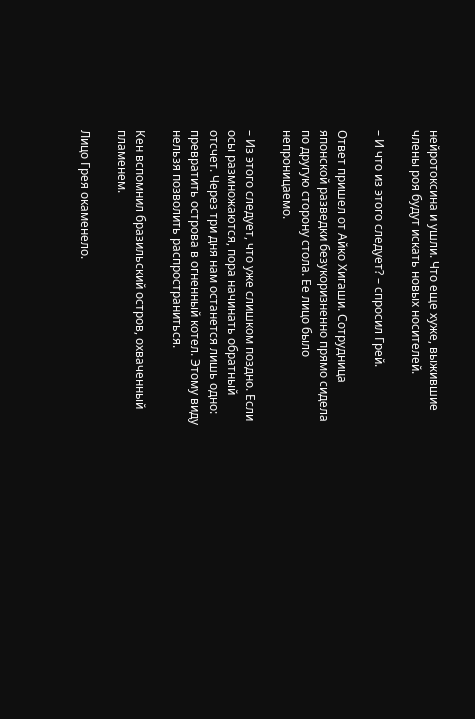нейротоксина и ушли. Что еще хуже, выжившие члены роя будут искать новых носителей.

– И что из этого следует? – спросил Грей.

Ответ пришел от Айко Хигаши. Сотрудница японской разведки безукоризненно прямо сидела по другую сторону стола. Ее лицо было непроницаемо.

– Из этого следует, что уже слишком поздно. Если осы размножаются, пора начинать обратный отсчет. Через три дня нам останется лишь одно: превратить острова в огненный котел. Этому виду нельзя позволить распространиться.

Кен вспомнил бразильский остров, охваченный пламенем.

Лицо Грея окаменело.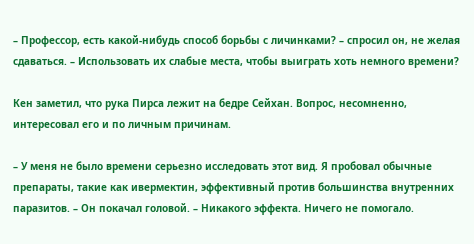– Профессор, есть какой-нибудь способ борьбы с личинками? – спросил он, не желая сдаваться. – Использовать их слабые места, чтобы выиграть хоть немного времени?

Кен заметил, что рука Пирса лежит на бедре Сейхан. Вопрос, несомненно, интересовал его и по личным причинам.

– У меня не было времени серьезно исследовать этот вид. Я пробовал обычные препараты, такие как ивермектин, эффективный против большинства внутренних паразитов. – Он покачал головой. – Никакого эффекта. Ничего не помогало.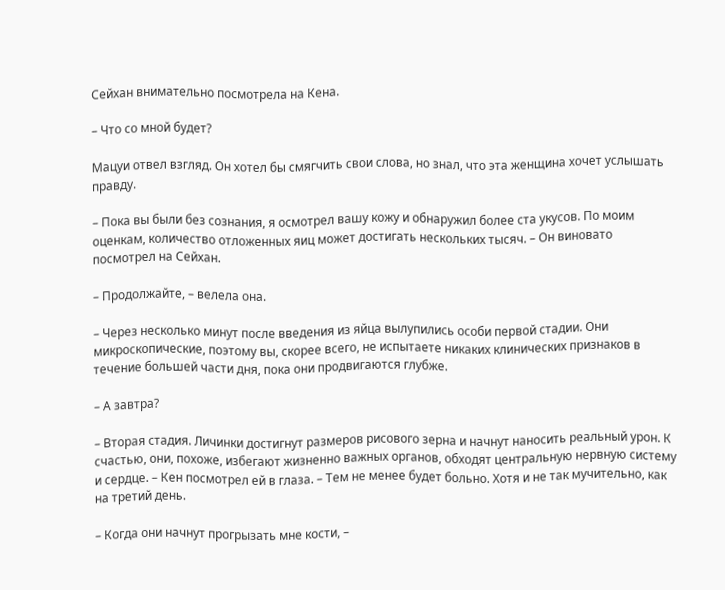Сейхан внимательно посмотрела на Кена.

– Что со мной будет?

Мацуи отвел взгляд. Он хотел бы смягчить свои слова, но знал, что эта женщина хочет услышать правду.

– Пока вы были без сознания, я осмотрел вашу кожу и обнаружил более ста укусов. По моим оценкам, количество отложенных яиц может достигать нескольких тысяч. – Он виновато посмотрел на Сейхан.

– Продолжайте, – велела она.

– Через несколько минут после введения из яйца вылупились особи первой стадии. Они микроскопические, поэтому вы, скорее всего, не испытаете никаких клинических признаков в течение большей части дня, пока они продвигаются глубже.

– А завтра?

– Вторая стадия. Личинки достигнут размеров рисового зерна и начнут наносить реальный урон. К счастью, они, похоже, избегают жизненно важных органов, обходят центральную нервную систему и сердце. – Кен посмотрел ей в глаза. – Тем не менее будет больно. Хотя и не так мучительно, как на третий день.

– Когда они начнут прогрызать мне кости, –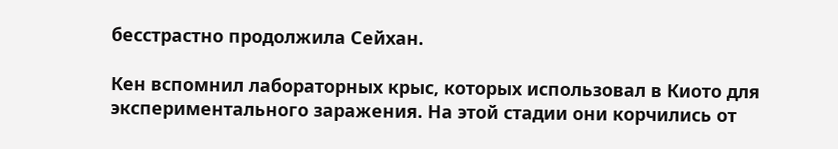бесстрастно продолжила Сейхан.

Кен вспомнил лабораторных крыс, которых использовал в Киото для экспериментального заражения. На этой стадии они корчились от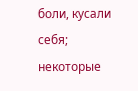боли, кусали себя; некоторые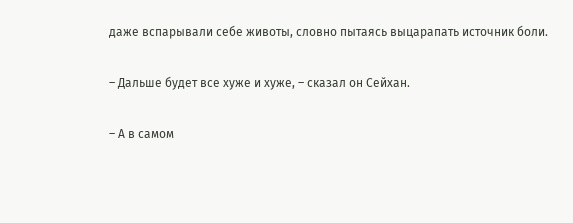даже вспарывали себе животы, словно пытаясь выцарапать источник боли.

– Дальше будет все хуже и хуже, – сказал он Сейхан.

– А в самом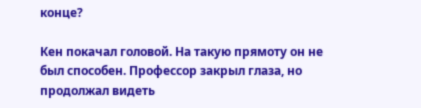конце?

Кен покачал головой. На такую прямоту он не был способен. Профессор закрыл глаза, но продолжал видеть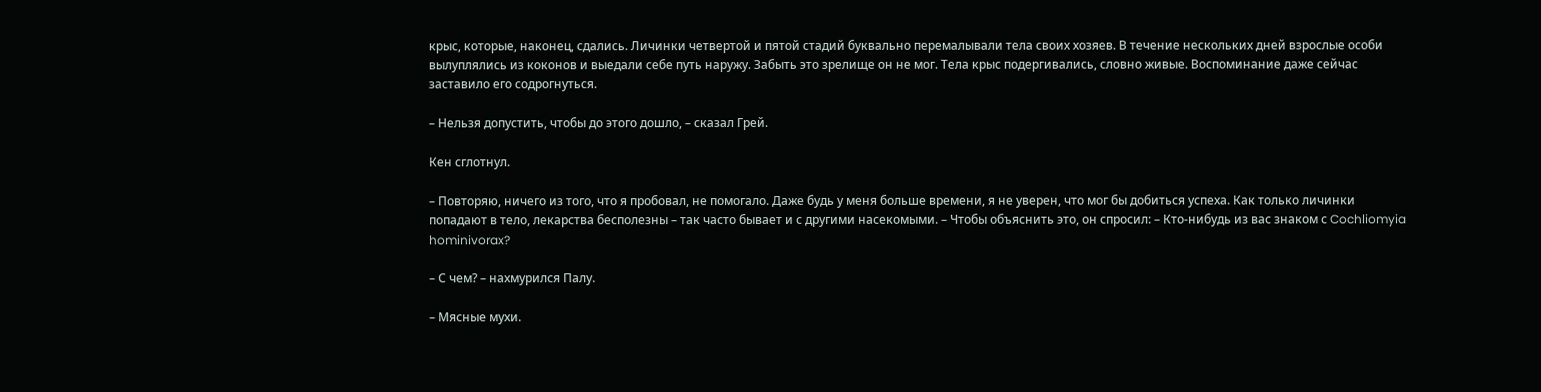крыс, которые, наконец, сдались. Личинки четвертой и пятой стадий буквально перемалывали тела своих хозяев. В течение нескольких дней взрослые особи вылуплялись из коконов и выедали себе путь наружу. Забыть это зрелище он не мог. Тела крыс подергивались, словно живые. Воспоминание даже сейчас заставило его содрогнуться.

– Нельзя допустить, чтобы до этого дошло, – сказал Грей.

Кен сглотнул.

– Повторяю, ничего из того, что я пробовал, не помогало. Даже будь у меня больше времени, я не уверен, что мог бы добиться успеха. Как только личинки попадают в тело, лекарства бесполезны – так часто бывает и с другими насекомыми. – Чтобы объяснить это, он спросил: – Кто-нибудь из вас знаком с Cochliomyia hominivorax?

– С чем? – нахмурился Палу.

– Мясные мухи.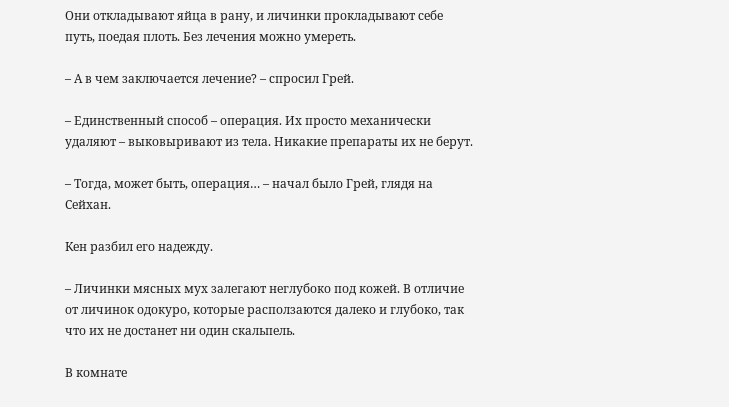Они откладывают яйца в рану, и личинки прокладывают себе путь, поедая плоть. Без лечения можно умереть.

– А в чем заключается лечение? – спросил Грей.

– Единственный способ – операция. Их просто механически удаляют – выковыривают из тела. Никакие препараты их не берут.

– Тогда, может быть, операция… – начал было Грей, глядя на Сейхан.

Кен разбил его надежду.

– Личинки мясных мух залегают неглубоко под кожей. В отличие от личинок одокуро, которые расползаются далеко и глубоко, так что их не достанет ни один скальпель.

В комнате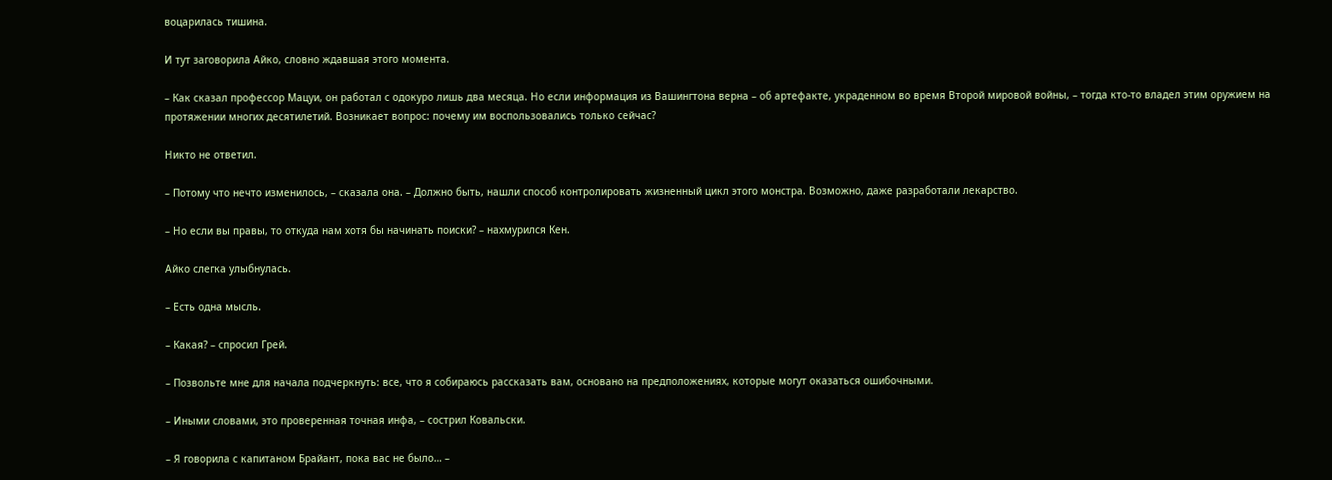воцарилась тишина.

И тут заговорила Айко, словно ждавшая этого момента.

– Как сказал профессор Мацуи, он работал с одокуро лишь два месяца. Но если информация из Вашингтона верна – об артефакте, украденном во время Второй мировой войны, – тогда кто-то владел этим оружием на протяжении многих десятилетий. Возникает вопрос: почему им воспользовались только сейчас?

Никто не ответил.

– Потому что нечто изменилось, – сказала она. – Должно быть, нашли способ контролировать жизненный цикл этого монстра. Возможно, даже разработали лекарство.

– Но если вы правы, то откуда нам хотя бы начинать поиски? – нахмурился Кен.

Айко слегка улыбнулась.

– Есть одна мысль.

– Какая? – спросил Грей.

– Позвольте мне для начала подчеркнуть: все, что я собираюсь рассказать вам, основано на предположениях, которые могут оказаться ошибочными.

– Иными словами, это проверенная точная инфа, – сострил Ковальски.

– Я говорила с капитаном Брайант, пока вас не было… –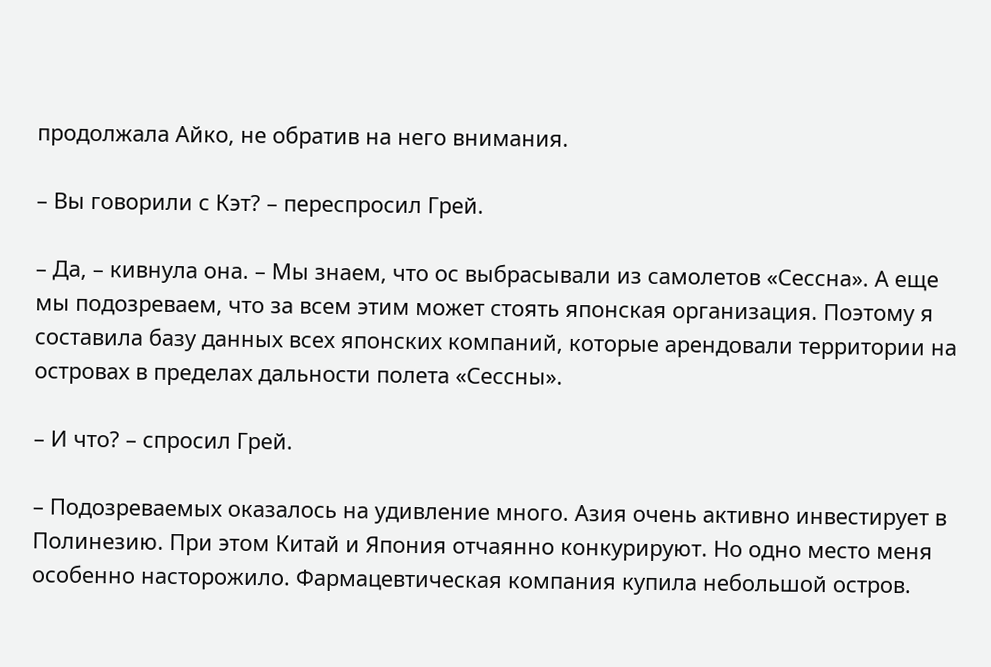продолжала Айко, не обратив на него внимания.

– Вы говорили с Кэт? – переспросил Грей.

– Да, – кивнула она. – Мы знаем, что ос выбрасывали из самолетов «Сессна». А еще мы подозреваем, что за всем этим может стоять японская организация. Поэтому я составила базу данных всех японских компаний, которые арендовали территории на островах в пределах дальности полета «Сессны».

– И что? – спросил Грей.

– Подозреваемых оказалось на удивление много. Азия очень активно инвестирует в Полинезию. При этом Китай и Япония отчаянно конкурируют. Но одно место меня особенно насторожило. Фармацевтическая компания купила небольшой остров.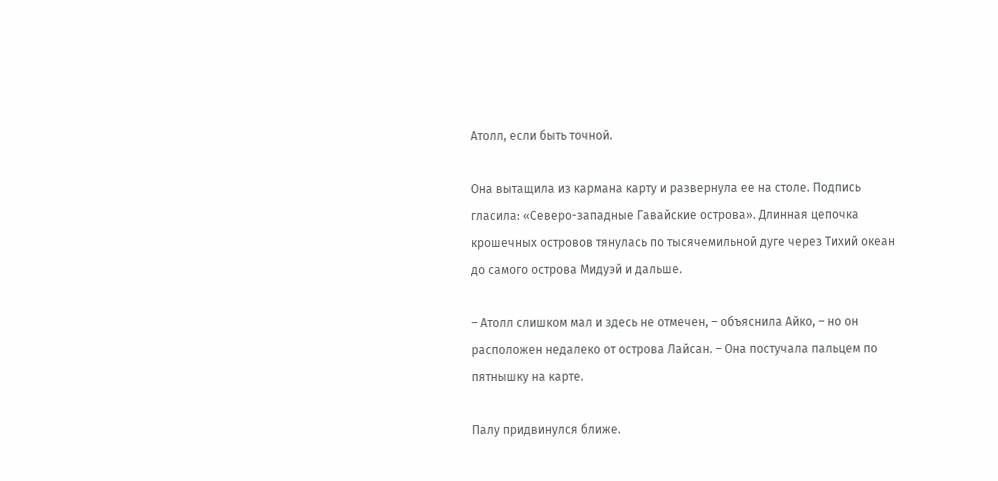Атолл, если быть точной.

Она вытащила из кармана карту и развернула ее на столе. Подпись гласила: «Северо-западные Гавайские острова». Длинная цепочка крошечных островов тянулась по тысячемильной дуге через Тихий океан до самого острова Мидуэй и дальше.

– Атолл слишком мал и здесь не отмечен, – объяснила Айко, – но он расположен недалеко от острова Лайсан. – Она постучала пальцем по пятнышку на карте.

Палу придвинулся ближе.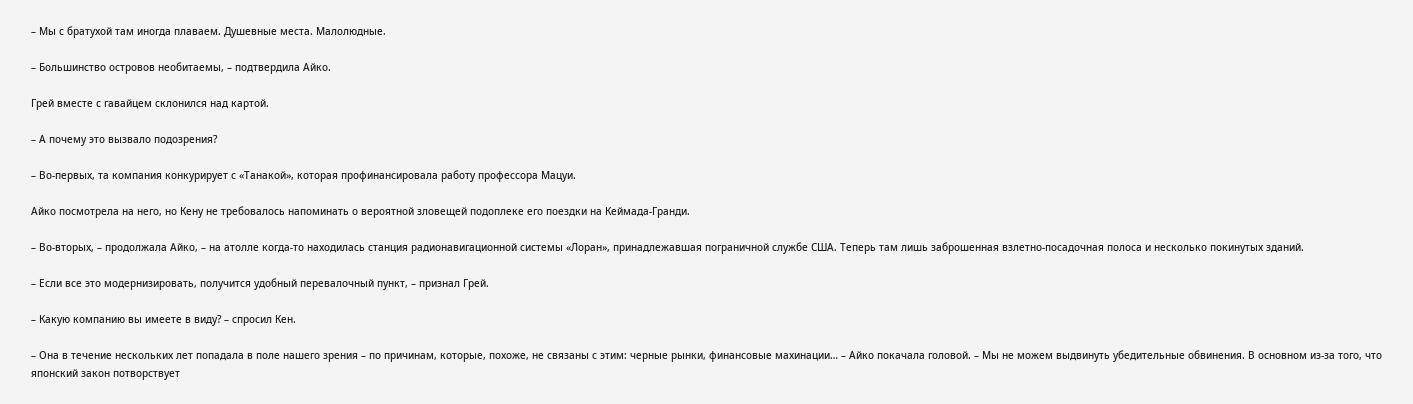– Мы с братухой там иногда плаваем. Душевные места. Малолюдные.

– Большинство островов необитаемы, – подтвердила Айко.

Грей вместе с гавайцем склонился над картой.

– А почему это вызвало подозрения?

– Во-первых, та компания конкурирует с «Танакой», которая профинансировала работу профессора Мацуи.

Айко посмотрела на него, но Кену не требовалось напоминать о вероятной зловещей подоплеке его поездки на Кеймада-Гранди.

– Во-вторых, – продолжала Айко, – на атолле когда-то находилась станция радионавигационной системы «Лоран», принадлежавшая пограничной службе США. Теперь там лишь заброшенная взлетно-посадочная полоса и несколько покинутых зданий.

– Если все это модернизировать, получится удобный перевалочный пункт, – признал Грей.

– Какую компанию вы имеете в виду? – спросил Кен.

– Она в течение нескольких лет попадала в поле нашего зрения – по причинам, которые, похоже, не связаны с этим: черные рынки, финансовые махинации… – Айко покачала головой. – Мы не можем выдвинуть убедительные обвинения. В основном из-за того, что японский закон потворствует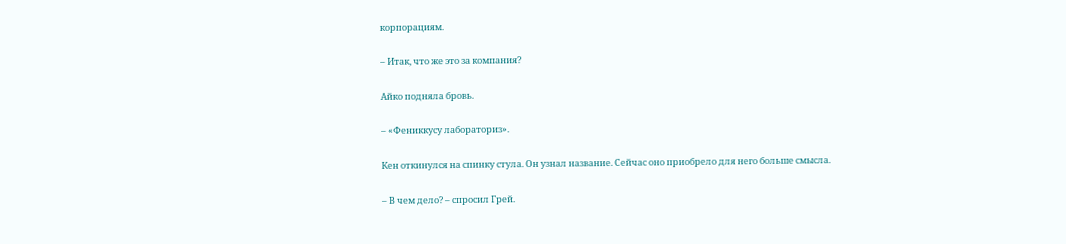корпорациям.

– Итак, что же это за компания?

Айко подняла бровь.

– «Фениккусу лабораториз».

Кен откинулся на спинку стула. Он узнал название. Сейчас оно приобрело для него больше смысла.

– В чем дело? – спросил Грей.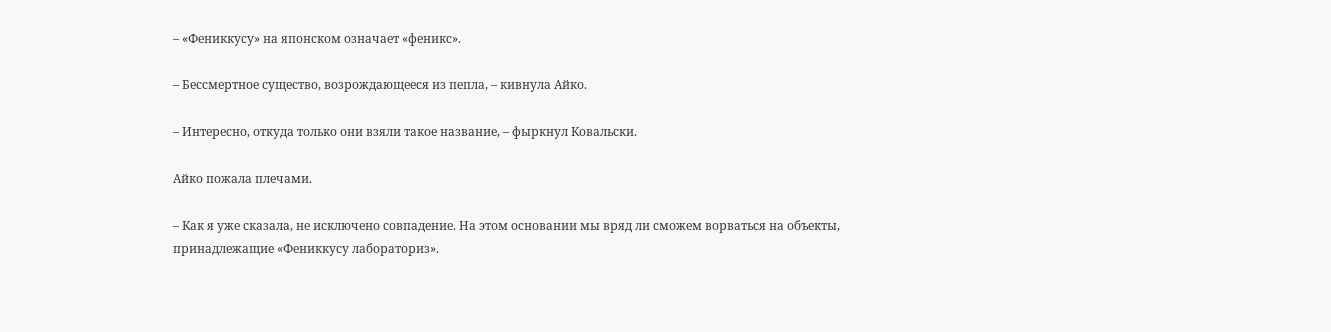– «Фениккусу» на японском означает «феникс».

– Бессмертное существо, возрождающееся из пепла, – кивнула Айко.

– Интересно, откуда только они взяли такое название, – фыркнул Ковальски.

Айко пожала плечами.

– Как я уже сказала, не исключено совпадение. На этом основании мы вряд ли сможем ворваться на объекты, принадлежащие «Фениккусу лабораториз».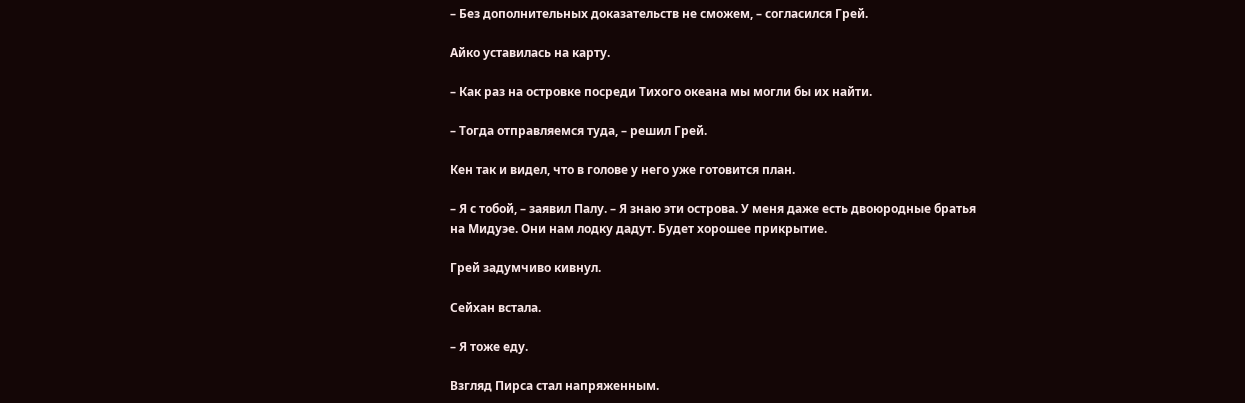– Без дополнительных доказательств не сможем, – согласился Грей.

Айко уставилась на карту.

– Как раз на островке посреди Тихого океана мы могли бы их найти.

– Тогда отправляемся туда, – решил Грей.

Кен так и видел, что в голове у него уже готовится план.

– Я с тобой, – заявил Палу. – Я знаю эти острова. У меня даже есть двоюродные братья на Мидуэе. Они нам лодку дадут. Будет хорошее прикрытие.

Грей задумчиво кивнул.

Сейхан встала.

– Я тоже еду.

Взгляд Пирса стал напряженным.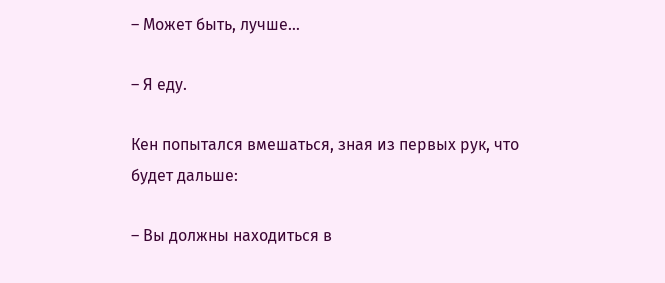– Может быть, лучше…

– Я еду.

Кен попытался вмешаться, зная из первых рук, что будет дальше:

– Вы должны находиться в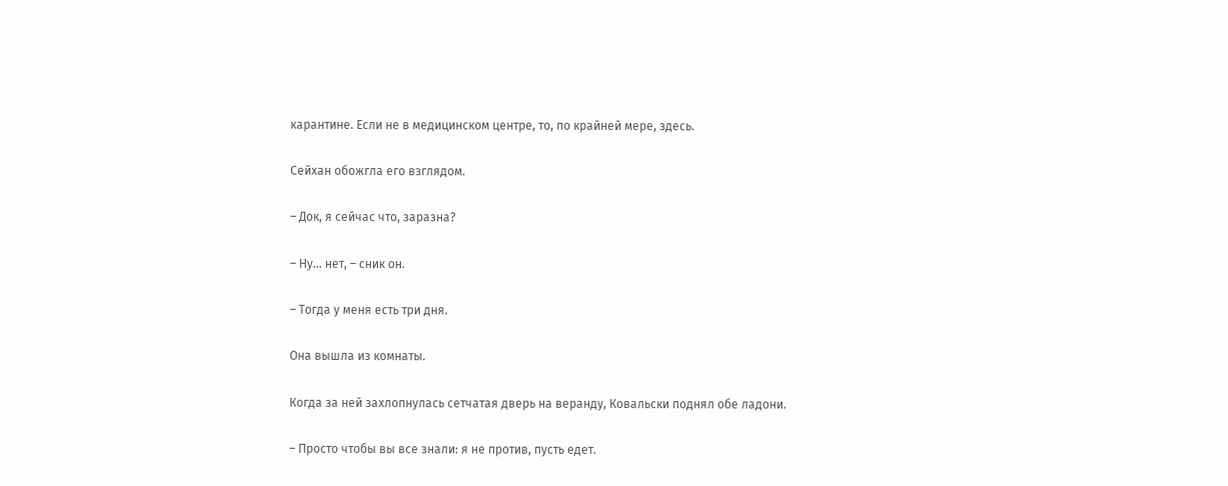карантине. Если не в медицинском центре, то, по крайней мере, здесь.

Сейхан обожгла его взглядом.

– Док, я сейчас что, заразна?

– Ну… нет, – сник он.

– Тогда у меня есть три дня.

Она вышла из комнаты.

Когда за ней захлопнулась сетчатая дверь на веранду, Ковальски поднял обе ладони.

– Просто чтобы вы все знали: я не против, пусть едет.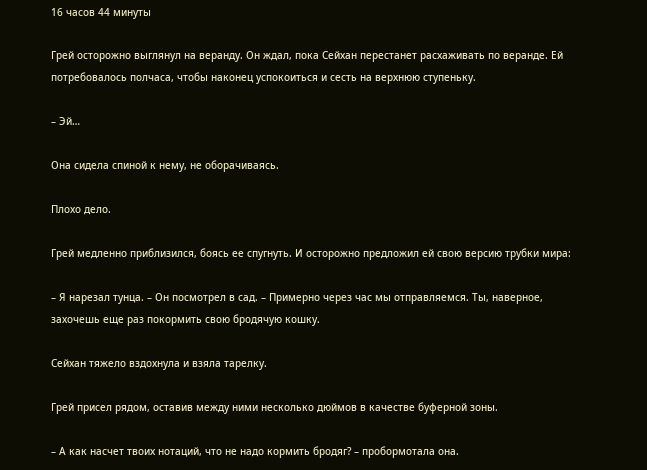16 часов 44 минуты

Грей осторожно выглянул на веранду. Он ждал, пока Сейхан перестанет расхаживать по веранде. Ей потребовалось полчаса, чтобы наконец успокоиться и сесть на верхнюю ступеньку.

– Эй…

Она сидела спиной к нему, не оборачиваясь.

Плохо дело.

Грей медленно приблизился, боясь ее спугнуть. И осторожно предложил ей свою версию трубки мира:

– Я нарезал тунца. – Он посмотрел в сад. – Примерно через час мы отправляемся. Ты, наверное, захочешь еще раз покормить свою бродячую кошку.

Сейхан тяжело вздохнула и взяла тарелку.

Грей присел рядом, оставив между ними несколько дюймов в качестве буферной зоны.

– А как насчет твоих нотаций, что не надо кормить бродяг? – пробормотала она.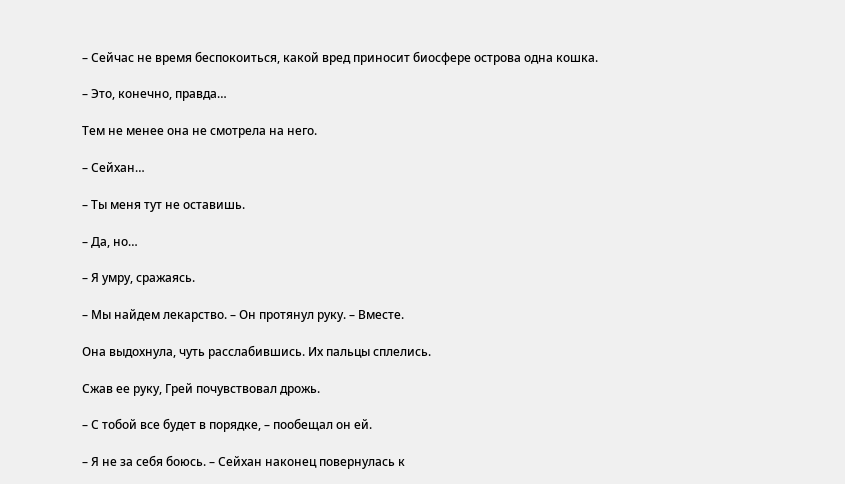– Сейчас не время беспокоиться, какой вред приносит биосфере острова одна кошка.

– Это, конечно, правда…

Тем не менее она не смотрела на него.

– Сейхан…

– Ты меня тут не оставишь.

– Да, но…

– Я умру, сражаясь.

– Мы найдем лекарство. – Он протянул руку. – Вместе.

Она выдохнула, чуть расслабившись. Их пальцы сплелись.

Сжав ее руку, Грей почувствовал дрожь.

– С тобой все будет в порядке, – пообещал он ей.

– Я не за себя боюсь. – Сейхан наконец повернулась к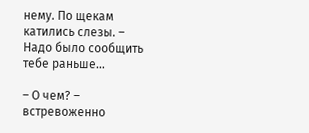нему. По щекам катились слезы. – Надо было сообщить тебе раньше…

– О чем? – встревоженно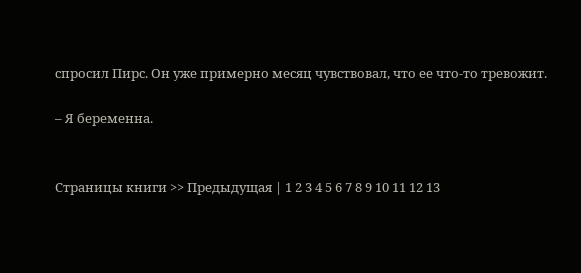спросил Пирс. Он уже примерно месяц чувствовал, что ее что-то тревожит.

– Я беременна.


Страницы книги >> Предыдущая | 1 2 3 4 5 6 7 8 9 10 11 12 13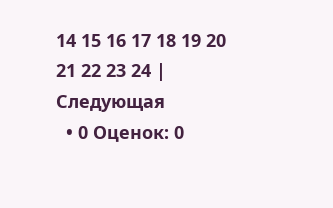14 15 16 17 18 19 20 21 22 23 24 | Следующая
  • 0 Оценок: 0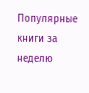Популярные книги за неделю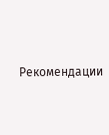Рекомендации